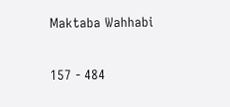Maktaba Wahhabi

157 - 484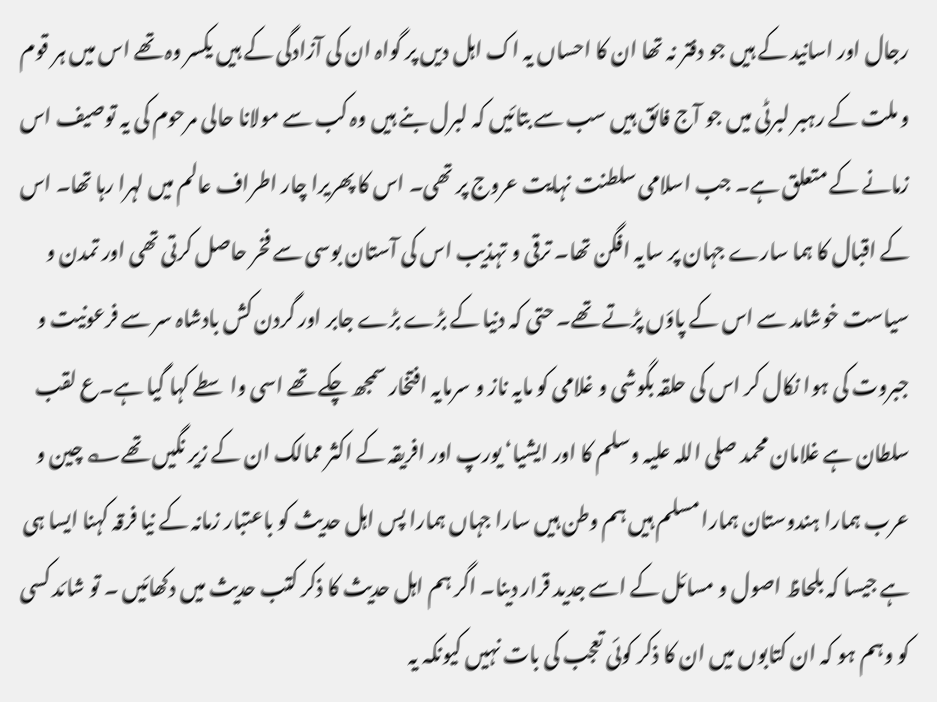رجال اور اسانید کے ہیں جو دفتر نہ تھا ان کا احساں یہ اک اہل دیں پر گواہ ان کی آزادگی کے ہیں یکسر وہ تھے اس میں ہر قوم و ملت کے رہبر لبرٹی میں جو آج فائق ہیں سب سے بتائیں کہ لبرل بنے ہیں وہ کب سے مولانا حالی مرحوم کی یہ توصیف اس زمانے کے متعلق ہے۔ جب اسلامی سلطنت نہایت عروج پر تھی۔ اس کا پھریرا چار اطراف عالم میں لہرا رہا تھا۔ اس کے اقبال کا ہما سارے جہان پر سایہ افگن تھا۔ ترقی و تہذیب اس کی آستان بوسی سے فخر حاصل کرتی تھی اور تمدن و سیاست خوشامد سے اس کے پاؤں پڑتے تھے۔ حتی کہ دنیا کے بڑے بڑے جابر اور گردن کش بادشاہ سر سے فرعونیت و جبروت کی ہوا نکال کر اس کی حلقہ بگوشی و غلامی کو مایہ ناز و سرمایہ افتخار سمجھ چکے تھے اسی واسطے کہا گیا ہے۔ع لقب سلطان ہے غلامان محمد صلی اللہ علیہ وسلم کا اور ایشیا‘ یورپ اور افریقہ کے اکثر ممالک ان کے زیر نگیں تھے؎ چین و عرب ہمارا ہندوستان ہمارا مسلم ہیں ہم وطن ہیں سارا جہاں ہمارا پس اہل حدیث کو باعتبار زمانہ کے نیا فرقہ کہنا ایسا ہی ہے جیسا کہ بلحاظ اصول و مسائل کے اسے جدید قرار دینا۔ اگر ہم اہل حدیث کا ذکر کتب حدیث میں دکھائیں ۔ تو شائد کسی کو وہم ہو کہ ان کتابوں میں ان کا ذکر کوئی تعجب کی بات نہیں کیونکہ یہ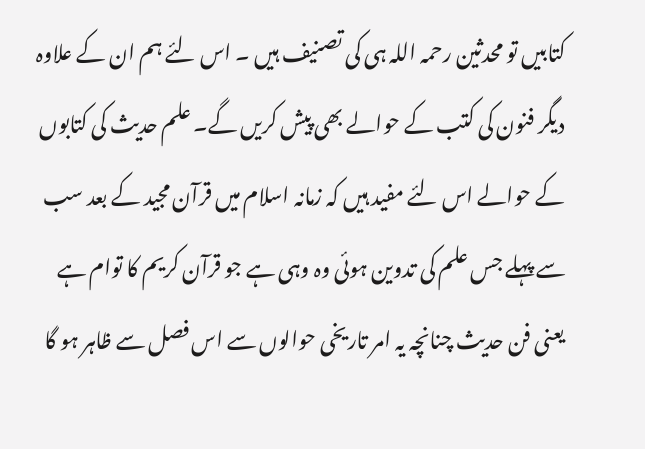کتابیں تو محدثین رحمہ اللہ ہی کی تصنیف ہیں ۔ اس لئے ہم ان کے علاوہ دیگر فنون کی کتب کے حوالے بھی پیش کریں گے۔ علم حدیث کی کتابوں کے حوالے اس لئے مفید ہیں کہ زمانہ اسلام میں قرآن مجید کے بعد سب سے پہلے جس علم کی تدوین ہوئی وہ وہی ہے جو قرآن کریم کا توام ہے یعنی فن حدیث چنانچہ یہ امر تاریخی حوالوں سے اس فصل سے ظاہر ہو گا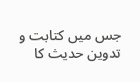جس میں کتابت و تدوین حدیث کا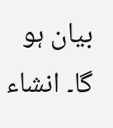بیان ہو گا۔ انشاء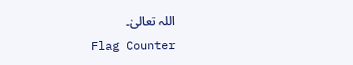اللہ تعالیٰ۔
Flag Counter